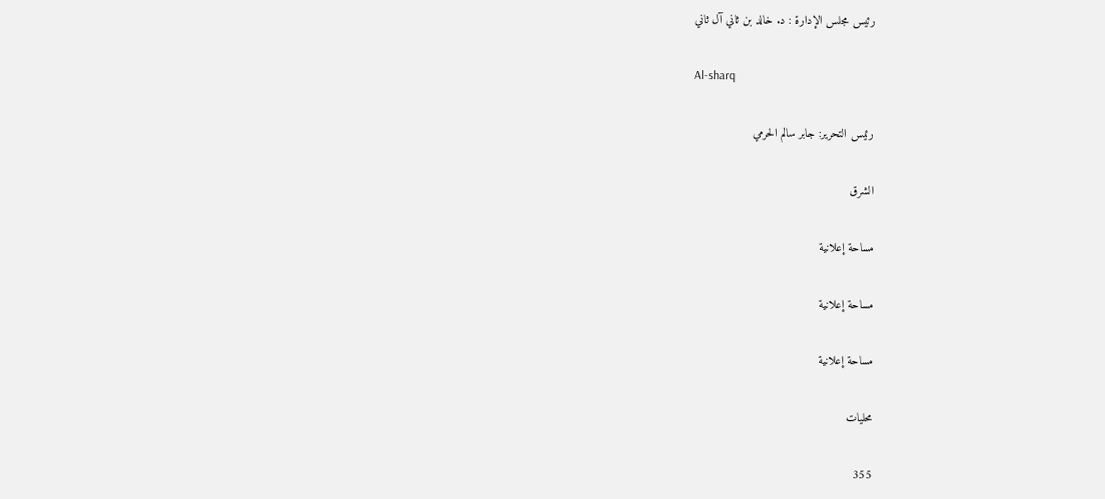رئيس مجلس الإدارة : د. خالد بن ثاني آل ثاني

Al-sharq

رئيس التحرير: جابر سالم الحرمي

الشرق

مساحة إعلانية

مساحة إعلانية

مساحة إعلانية

محليات

355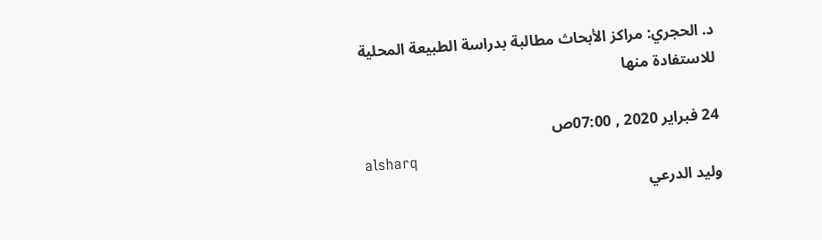د. الحجري: مراكز الأبحاث مطالبة بدراسة الطبيعة المحلية للاستفادة منها

24 فبراير 2020 , 07:00ص
alsharq
وليد الدرعي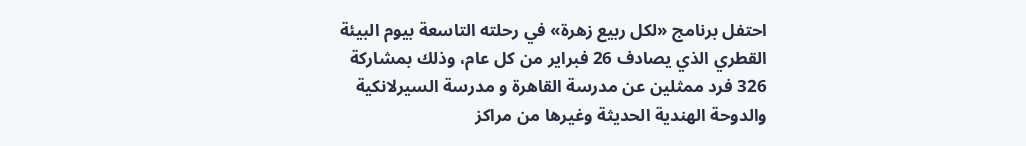احتفل برنامج «لكل ربيع زهرة» في رحلته التاسعة بيوم البيئة القطري الذي يصادف 26 فبراير من كل عام، وذلك بمشاركة 326 فرد ممثلين عن مدرسة القاهرة و مدرسة السيرلانكية والدوحة الهندية الحديثة وغيرها من مراكز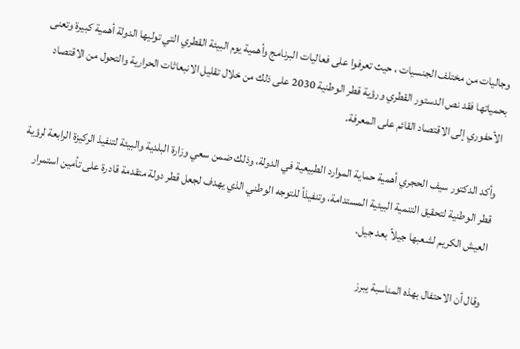وجاليات من مختلف الجنسيات ، حيث تعرفوا على فعاليات البرنامج وأهمية يوم البيئة القطري التي توليها الدولة أهمية كبيرة وتعنى بحمياتها فقد نص الدستور القطري ورؤية قطر الوطنية 2030 على ذلك من خلال تقليل الانبعاثات الحرارية والتحول من الاقتصاد الأحفوري إلى الاقتصاد القائم على المعرفة.

وأكد الدكتور سيف الحجري أهمية حماية الموارد الطبيعية في الدولة، وذلك ضمن سعي وزارة البلدية والبيئة لتنفيذ الركيزة الرابعة لرؤية قطر الوطنية لتحقيق التنمية البيئية المستدامة، وتنفيذاً للتوجه الوطني الذي يهدف لجعل قطر دولة متقدمة قادرة على تأمين استمرار العيش الكريم لشعبها جيلاً بعد جيل.

وقال أن الاحتفال بهذه المناسبة يبرز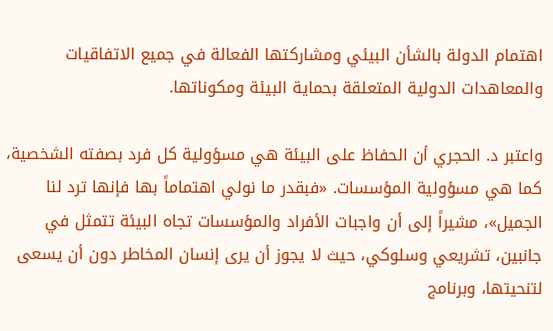اهتمام الدولة بالشأن البيئي ومشاركتها الفعالة في جميع الاتفاقيات والمعاهدات الدولية المتعلقة بحماية البيئة ومكوناتها.

واعتبر د. الحجري أن الحفاظ على البيئة هي مسؤولية كل فرد بصفته الشخصية، كما هي مسؤولية المؤسسات. «فبقدر ما نولي اهتماماً بها فإنها ترد لنا الجميل»، مشيراً إلى أن واجبات الأفراد والمؤسسات تجاه البيئة تتمثل في جانبين، تشريعي وسلوكي، حيث لا يجوز أن يرى إنسان المخاطر دون أن يسعى لتنحيتها، وبرنامج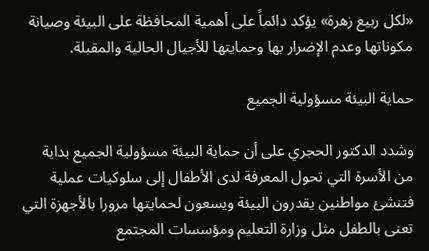«لكل ربيع زهرة» يؤكد دائماً على أهمية المحافظة على البيئة وصيانة مكوناتها وعدم الإضرار بها وحمايتها للأجيال الحالية والمقبلة.

حماية البيئة مسؤولية الجميع

وشدد الدكتور الحجري على أن حماية البيئة مسؤولية الجميع بداية من الأسرة التي تحول المعرفة لدى الأطفال إلى سلوكيات عملية فتنشئ مواطنين يقدرون البيئة ويسعون لحمايتها مرورا بالأجهزة التي تعنى بالطفل مثل وزارة التعليم ومؤسسات المجتمع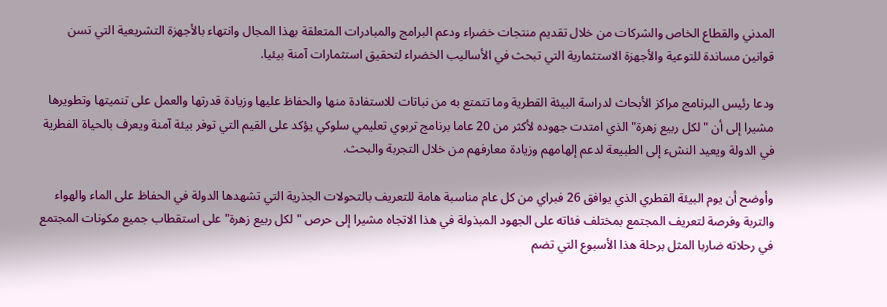المدني والقطاع الخاص والشركات من خلال تقديم منتجات خضراء ودعم البرامج والمبادرات المتعلقة بهذا المجال وانتهاء بالأجهزة التشريعية التي تسن قوانين مساندة للتوعية والأجهزة الاستثمارية التي تبحث في الأساليب الخضراء لتحقيق استثمارات آمنة بيئيا.

ودعا رئيس البرنامج مراكز الأبحاث لدراسة البيئة القطرية وما تتمتع به من نباتات للاستفادة منها والحفاظ عليها وزيادة قدرتها والعمل على تنميتها وتطويرها مشيرا إلى أن "لكل ربيع زهرة" الذي امتدت جهوده لأكثر من 20 عاما برنامج تربوي تعليمي سلوكي يؤكد على القيم التي توفر بيئة آمنة ويعرف بالحياة الفطرية في الدولة ويعيد النشء إلى الطبيعة لدعم إلهامهم وزيادة معارفهم من خلال التجربة والبحث.

وأوضح أن يوم البيئة القطري الذي يوافق 26 فبراي من كل عام مناسبة هامة للتعريف بالتحولات الجذرية التي تشهدها الدولة في الحفاظ على الماء والهواء والتربة وفرصة لتعريف المجتمع بمختلف فئاته على الجهود المبذولة في هذا الاتجاه مشيرا إلى حرص "لكل ربيع زهرة"على استقطاب جميع مكونات المجتمع في رحلاته ضاربا المثل برحلة هذا الأسبوع التي تضم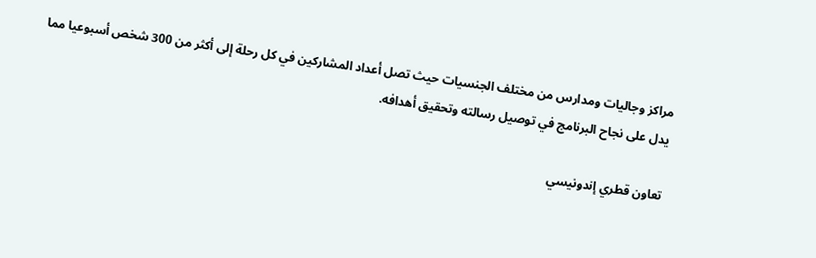مراكز وجاليات ومدارس من مختلف الجنسيات حيث تصل أعداد المشاركين في كل رحلة إلى أكثر من 300 شخص أسبوعيا مما يدل على نجاح البرنامج في توصيل رسالته وتحقيق أهدافه.

تعاون قطري إندونيسي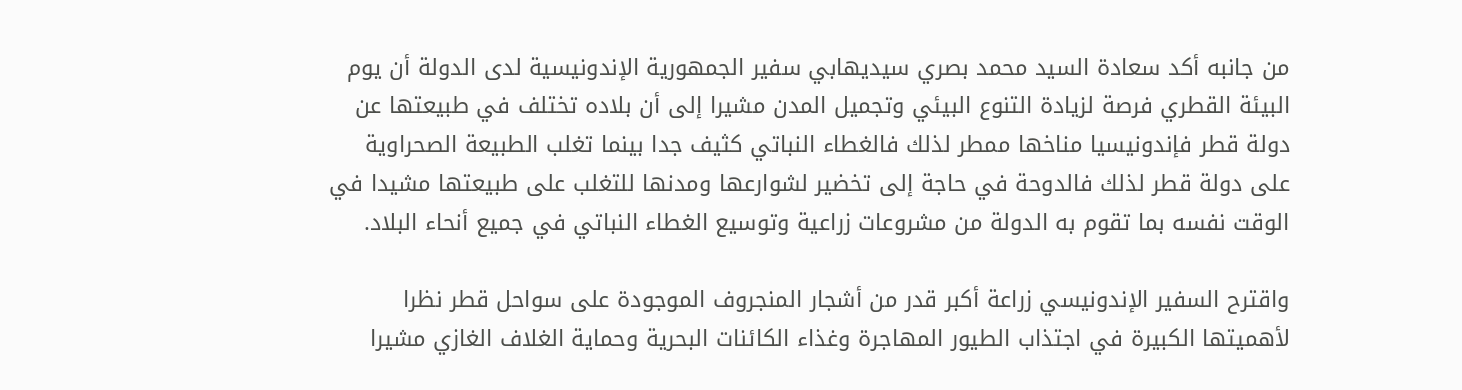من جانبه أكد سعادة السيد محمد بصري سيديهابي سفير الجمهورية الإندونيسية لدى الدولة أن يوم البيئة القطري فرصة لزيادة التنوع البيئي وتجميل المدن مشيرا إلى أن بلاده تختلف في طبيعتها عن دولة قطر فإندونيسيا مناخها ممطر لذلك فالغطاء النباتي كثيف جدا بينما تغلب الطبيعة الصحراوية على دولة قطر لذلك فالدوحة في حاجة إلى تخضير لشوارعها ومدنها للتغلب على طبيعتها مشيدا في الوقت نفسه بما تقوم به الدولة من مشروعات زراعية وتوسيع الغطاء النباتي في جميع أنحاء البلاد.

واقترح السفير الإندونيسي زراعة أكبر قدر من أشجار المنجروف الموجودة على سواحل قطر نظرا لأهميتها الكبيرة في اجتذاب الطيور المهاجرة وغذاء الكائنات البحرية وحماية الغلاف الغازي مشيرا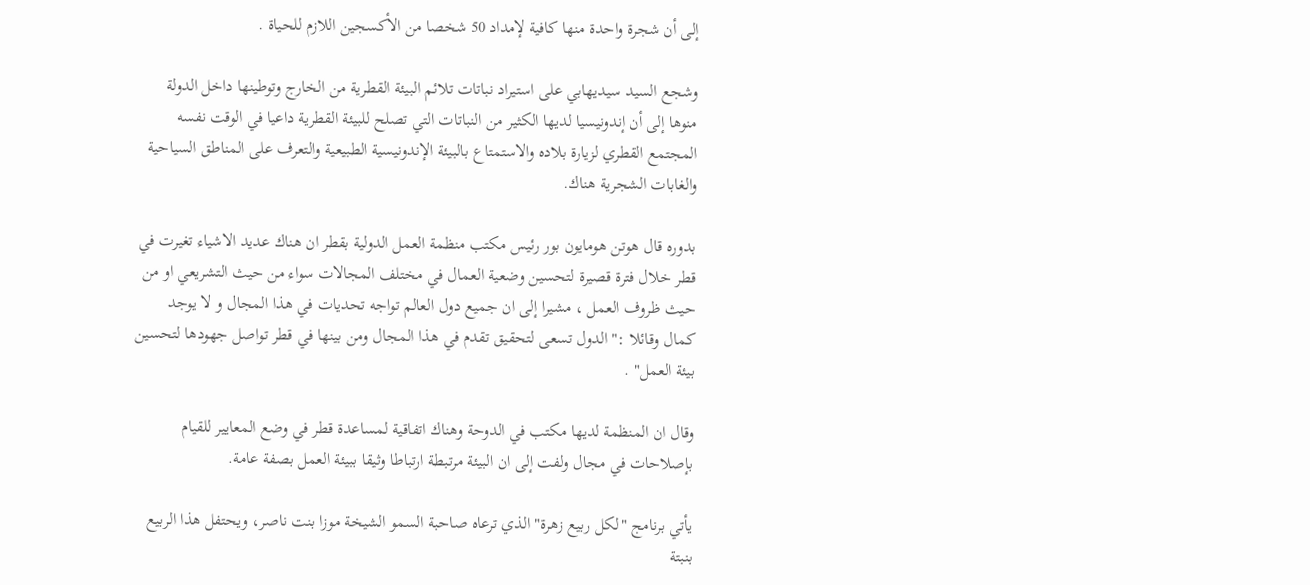إلى أن شجرة واحدة منها كافية لإمداد 50 شخصا من الأكسجين اللازم للحياة .

وشجع السيد سيديهابي على استيراد نباتات تلائم البيئة القطرية من الخارج وتوطينها داخل الدولة منوها إلى أن إندونيسيا لديها الكثير من النباتات التي تصلح للبيئة القطرية داعيا في الوقت نفسه المجتمع القطري لزيارة بلاده والاستمتاع بالبيئة الإندونيسية الطبيعية والتعرف على المناطق السياحية والغابات الشجرية هناك.

بدوره قال هوتن هومايون بور رئيس مكتب منظمة العمل الدولية بقطر ان هناك عديد الاشياء تغيرت في قطر خلال فترة قصيرة لتحسين وضعية العمال في مختلف المجالات سواء من حيث التشريعي او من حيث ظروف العمل ، مشيرا إلى ان جميع دول العالم تواجه تحديات في هذا المجال و لا يوجد كمال وقائلا :" الدول تسعى لتحقيق تقدم في هذا المجال ومن بينها في قطر تواصل جهودها لتحسين بيئة العمل" .

وقال ان المنظمة لديها مكتب في الدوحة وهناك اتفاقية لمساعدة قطر في وضع المعايير للقيام بإصلاحات في مجال ولفت إلى ان البيئة مرتبطة ارتباطا وثيقا ببيئة العمل بصفة عامة.

يأتي برنامج "لكل ربيع زهرة" الذي ترعاه صاحبة السمو الشيخة موزا بنت ناصر، ويحتفل هذا الربيع بنبتة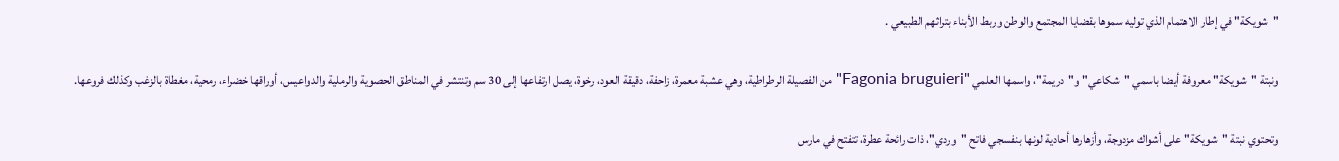"شويكة" في إطار الاهتمام الذي توليه سموها بقضايا المجتمع والوطن وربط الأبناء بتراثهم الطبيعي .

ونبتة "شويكة" معروفة أيضا باسمي "شكاعي" و"دريمة"، واسمها العلمي "Fagonia bruguieri" من الفصيلة الرطراطية، وهي عشبة معمرة، زاحفة، دقيقة العود، رخوة، يصل ارتفاعها إلى 30 سم وتنتشر في المناطق الحصوية والرملية والدواعيس، أوراقها خضراء، رمحية، مغطاة بالزغب وكذلك فروعها.

وتحتوي نبتة "شويكة" على أشواك مزدوجة، وأزهارها أحادية لونها بنفسجي فاتح "وردي"، ذات رائحة عطرة، تتفتح في مارس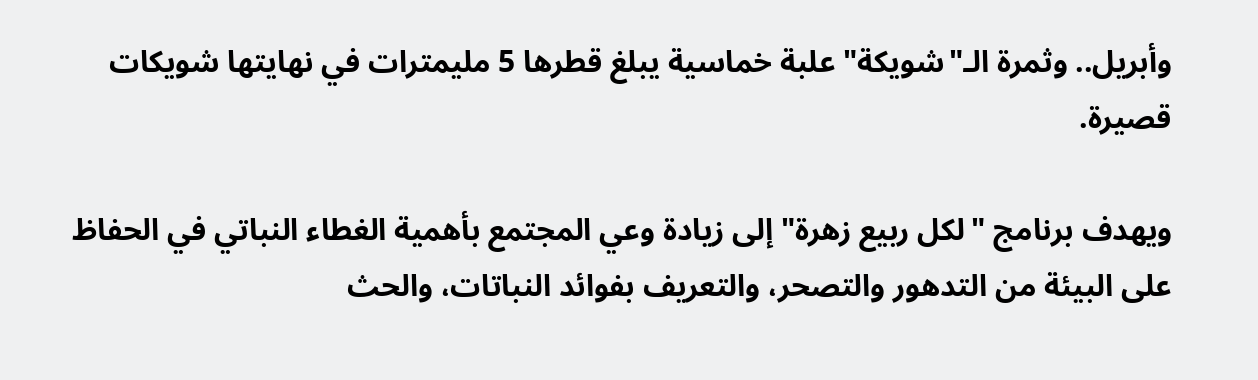وأبريل.. وثمرة الـ"شويكة" علبة خماسية يبلغ قطرها 5 مليمترات في نهايتها شويكات قصيرة.

ويهدف برنامج "لكل ربيع زهرة" إلى زيادة وعي المجتمع بأهمية الغطاء النباتي في الحفاظ على البيئة من التدهور والتصحر، والتعريف بفوائد النباتات، والحث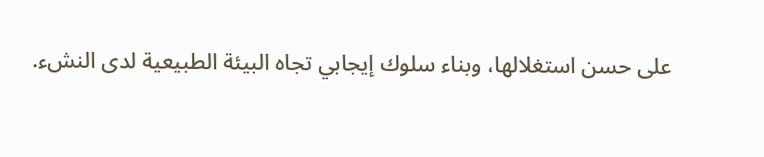على حسن استغلالها، وبناء سلوك إيجابي تجاه البيئة الطبيعية لدى النشء.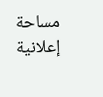مساحة إعلانية